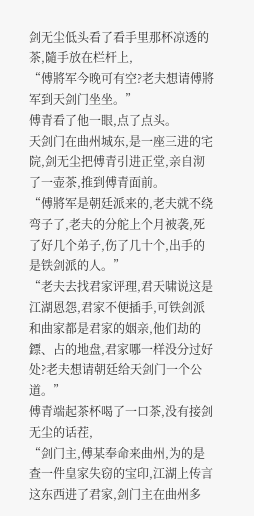剑无尘低头看了看手里那杯凉透的茶,隨手放在栏杆上,
“傅將军今晚可有空?老夫想请傅將军到天剑门坐坐。”
傅青看了他一眼,点了点头。
天剑门在曲州城东,是一座三进的宅院,剑无尘把傅青引进正堂,亲自沏了一壶茶,推到傅青面前。
“傅將军是朝廷派来的,老夫就不绕弯子了,老夫的分舵上个月被袭,死了好几个弟子,伤了几十个,出手的是铁剑派的人。”
“老夫去找君家评理,君天啸说这是江湖恩怨,君家不便插手,可铁剑派和曲家都是君家的姻亲,他们劫的鏢、占的地盘,君家哪一样没分过好处?老夫想请朝廷给天剑门一个公道。”
傅青端起茶杯喝了一口茶,没有接剑无尘的话茬,
“剑门主,傅某奉命来曲州,为的是查一件皇家失窃的宝印,江湖上传言这东西进了君家,剑门主在曲州多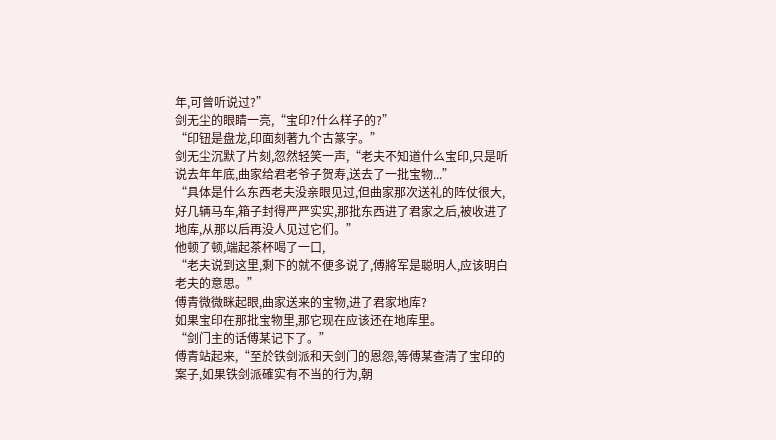年,可曾听说过?”
剑无尘的眼睛一亮,“宝印?什么样子的?”
“印钮是盘龙,印面刻著九个古篆字。”
剑无尘沉默了片刻,忽然轻笑一声,“老夫不知道什么宝印,只是听说去年年底,曲家给君老爷子贺寿,送去了一批宝物...”
“具体是什么东西老夫没亲眼见过,但曲家那次送礼的阵仗很大,好几辆马车,箱子封得严严实实,那批东西进了君家之后,被收进了地库,从那以后再没人见过它们。”
他顿了顿,端起茶杯喝了一口,
“老夫说到这里,剩下的就不便多说了,傅將军是聪明人,应该明白老夫的意思。”
傅青微微眯起眼,曲家送来的宝物,进了君家地库?
如果宝印在那批宝物里,那它现在应该还在地库里。
“剑门主的话傅某记下了。”
傅青站起来,“至於铁剑派和天剑门的恩怨,等傅某查清了宝印的案子,如果铁剑派確实有不当的行为,朝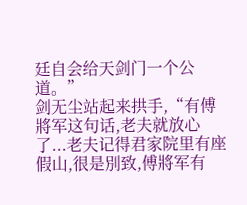廷自会给天剑门一个公道。”
剑无尘站起来拱手,“有傅將军这句话,老夫就放心了...老夫记得君家院里有座假山,很是別致,傅將军有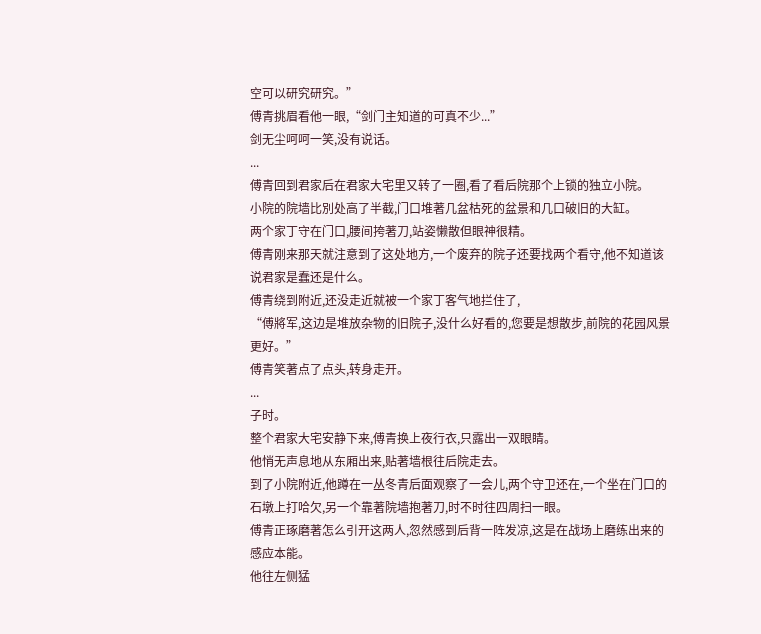空可以研究研究。”
傅青挑眉看他一眼,“剑门主知道的可真不少...”
剑无尘呵呵一笑,没有说话。
...
傅青回到君家后在君家大宅里又转了一圈,看了看后院那个上锁的独立小院。
小院的院墙比別处高了半截,门口堆著几盆枯死的盆景和几口破旧的大缸。
两个家丁守在门口,腰间挎著刀,站姿懒散但眼神很精。
傅青刚来那天就注意到了这处地方,一个废弃的院子还要找两个看守,他不知道该说君家是蠢还是什么。
傅青绕到附近,还没走近就被一个家丁客气地拦住了,
“傅將军,这边是堆放杂物的旧院子,没什么好看的,您要是想散步,前院的花园风景更好。”
傅青笑著点了点头,转身走开。
...
子时。
整个君家大宅安静下来,傅青换上夜行衣,只露出一双眼睛。
他悄无声息地从东厢出来,贴著墙根往后院走去。
到了小院附近,他蹲在一丛冬青后面观察了一会儿,两个守卫还在,一个坐在门口的石墩上打哈欠,另一个靠著院墙抱著刀,时不时往四周扫一眼。
傅青正琢磨著怎么引开这两人,忽然感到后背一阵发凉,这是在战场上磨练出来的感应本能。
他往左侧猛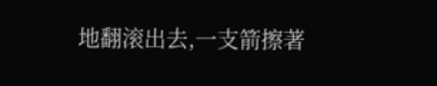地翻滚出去,一支箭擦著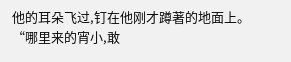他的耳朵飞过,钉在他刚才蹲著的地面上。
“哪里来的宵小,敢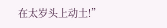在太岁头上动土!”